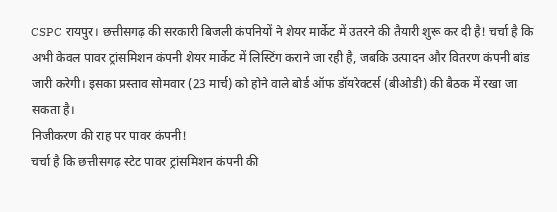CSPC रायपुर। छत्तीसगढ़ की सरकारी बिजली कंपनियों ने शेयर मार्केट में उतरने की तैयारी शुरू कर दी है! चर्चा है कि अभी केवल पावर ट्रांसमिशन कंपनी शेयर मार्केट में लिस्टिंग कराने जा रही है, जबकि उत्पादन और वितरण कंपनी बांड जारी करेगी। इसका प्रस्ताव सोमवार (23 मार्च) को होने वाले बोर्ड ऑफ डॉयरेक्टर्स (बीओडी) की बैठक में रखा जा सकता है।
निजीकरण की राह पर पावर कंपनी!
चर्चा है कि छत्तीसगढ़ स्टेट पावर ट्रांसमिशन कंपनी की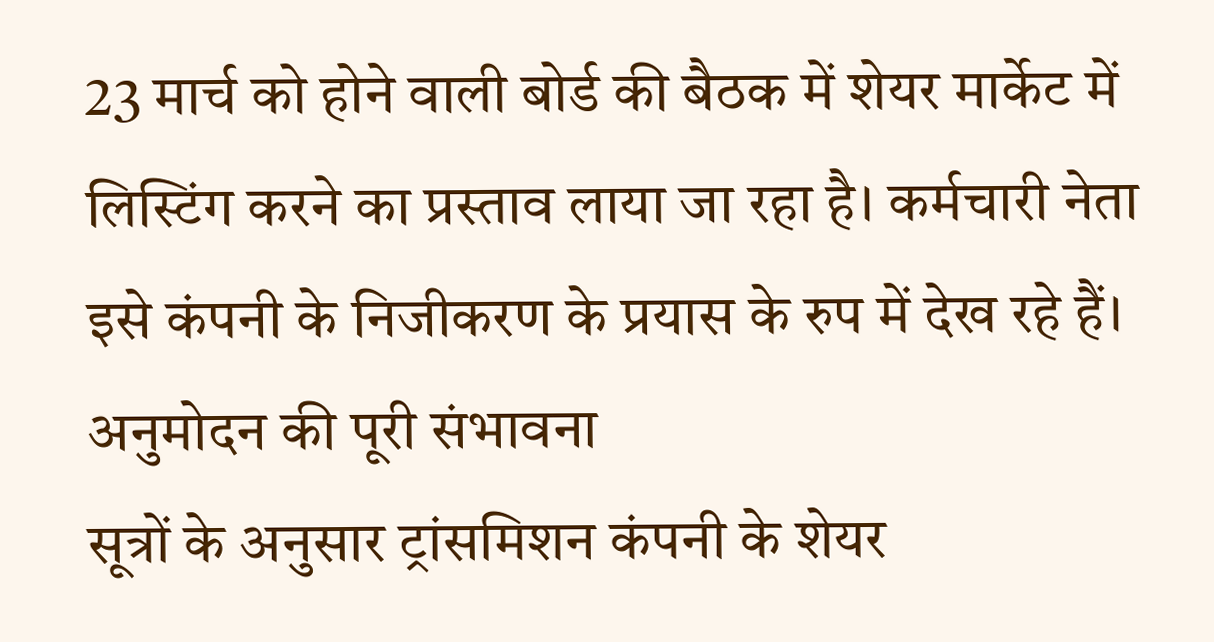23 मार्च को होने वाली बोर्ड की बैठक में शेयर मार्केट में लिस्टिंग करने का प्रस्ताव लाया जा रहा है। कर्मचारी नेता इसे कंपनी के निजीकरण के प्रयास के रुप में देख रहे हैं।
अनुमोदन की पूरी संभावना
सूत्रों के अनुसार ट्रांसमिशन कंपनी के शेयर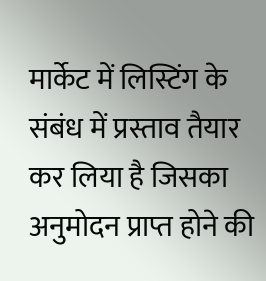मार्केट में लिस्टिंग के संबंध में प्रस्ताव तैयार कर लिया है जिसका अनुमोदन प्राप्त होने की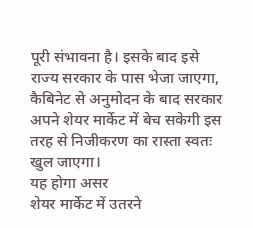पूरी संभावना है। इसके बाद इसे राज्य सरकार के पास भेजा जाएगा, कैबिनेट से अनुमोदन के बाद सरकार अपने शेयर मार्केट में बेच सकेगी इस तरह से निजीकरण का रास्ता स्वतः खुल जाएगा।
यह होगा असर
शेयर मार्केट में उतरने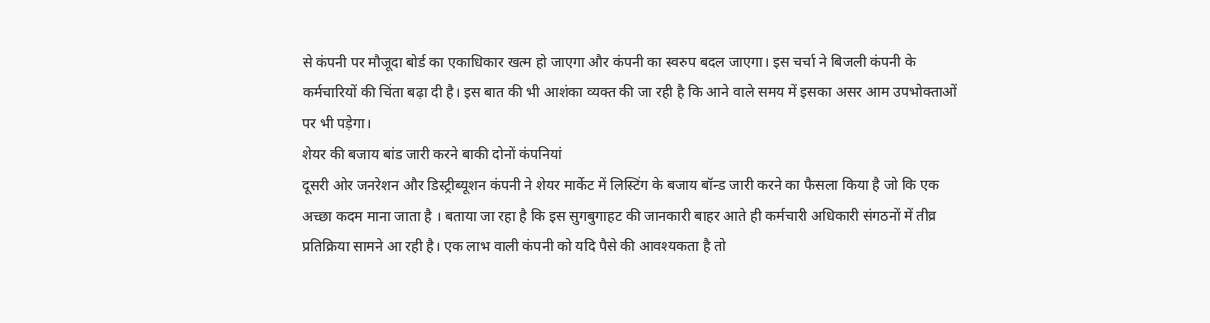से कंपनी पर मौजूदा बोर्ड का एकाधिकार खत्म हो जाएगा और कंपनी का स्वरुप बदल जाएगा। इस चर्चा ने बिजली कंपनी के कर्मचारियों की चिंता बढ़ा दी है। इस बात की भी आशंका व्यक्त की जा रही है कि आने वाले समय में इसका असर आम उपभोक्ताओं पर भी पड़ेगा।
शेयर की बजाय बांड जारी करने बाकी दोनों कंपनियां
दूसरी ओर जनरेशन और डिस्ट्रीब्यूशन कंपनी ने शेयर मार्केट में लिस्टिंग के बजाय बॉन्ड जारी करने का फैसला किया है जो कि एक अच्छा कदम माना जाता है । बताया जा रहा है कि इस सुगबुगाहट की जानकारी बाहर आते ही कर्मचारी अधिकारी संगठनों में तीव्र प्रतिक्रिया सामने आ रही है। एक लाभ वाली कंपनी को यदि पैसे की आवश्यकता है तो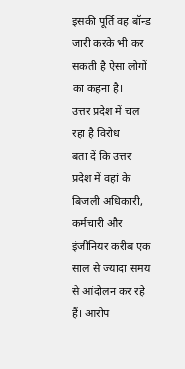इसकी पूर्ति वह बॉन्ड जारी करके भी कर सकती है ऐसा लोगों का कहना है।
उत्तर प्रदेश में चल रहा है विरोध
बता दें कि उत्तर प्रदेश में वहां के बिजली अधिकारी, कर्मचारी और इंजीनियर करीब एक साल से ज्यादा समय से आंदोलन कर रहे हैं। आरोप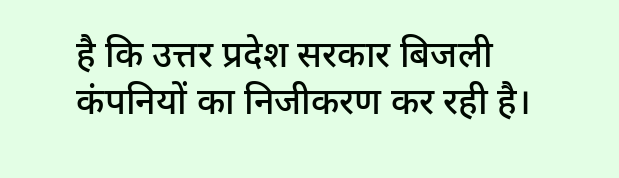है कि उत्तर प्रदेश सरकार बिजली कंपनियों का निजीकरण कर रही है।